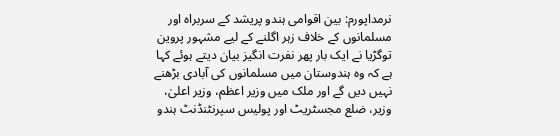نرمداپورم: بین اقوامی ہندو پریشد کے سربراہ اور مسلمانوں کے خلاف زہر اگلنے کے لیے مشہور پروین توگڑیا نے ایک بار پھر نفرت انگیز بیان دیتے ہوئے کہا ہے کہ وہ ہندوستان میں مسلمانوں کی آبادی بڑھنے نہیں دیں گے اور ملک میں وزیر اعظم، وزیر اعلیٰ، وزیر، ضلع مجسٹریٹ اور پولیس سپرنٹنڈنٹ ہندو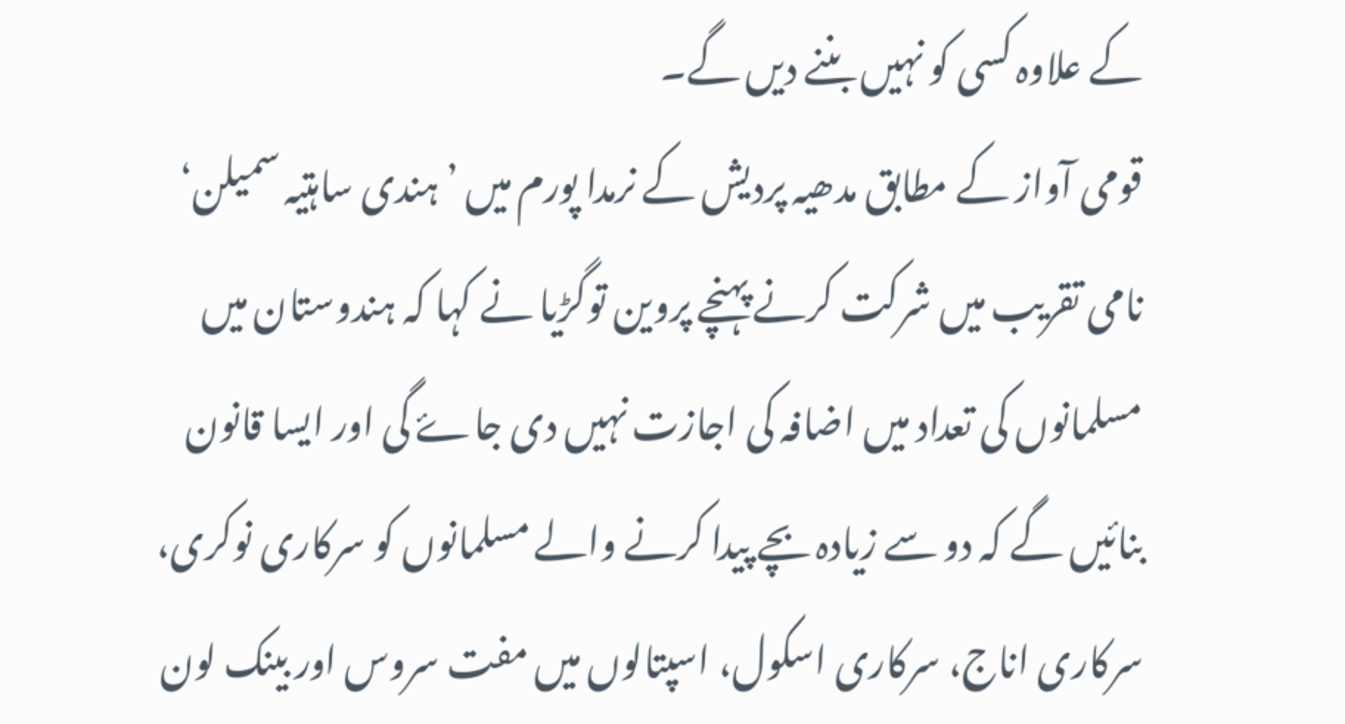کے علاوہ کسی کو نہیں بننے دیں گے۔
قومی آواز کے مطابق مدھیہ پردیش کے نرمدا پورم میں ’ہندی ساہتیہ سمیلن‘ نامی تقریب میں شرکت کرنے پہنچے پروین توگڑیا نے کہا کہ ہندوستان میں مسلمانوں کی تعداد میں اضافہ کی اجازت نہیں دی جاۓ گی اور ایسا قانون بنائیں گے کہ دو سے زیادہ بچے پیدا کرنے والے مسلمانوں کو سرکاری نوکری، سرکاری اناج، سرکاری اسکول، اسپتالوں میں مفت سروس اور بینک لون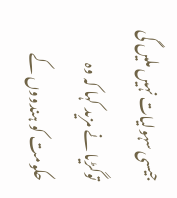جیسی سہولیات نہیں ملیں گی
توگڑیا نے مزید کہا کہ وہ حکومت کو ہندووں کے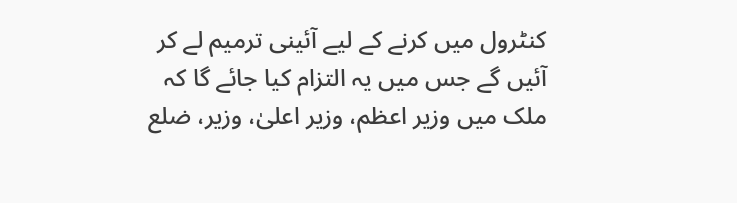کنٹرول میں کرنے کے لیے آئینی ترمیم لے کر آئیں گے جس میں یہ التزام کیا جائے گا کہ ملک میں وزیر اعظم، وزیر اعلیٰ، وزیر، ضلع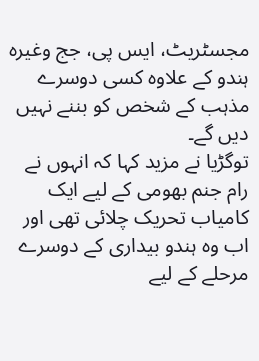مجسٹریٹ، ایس پی، جج وغیرہ ہندو کے علاوہ کسی دوسرے مذہب کے شخص کو بننے نہیں دیں گے۔
توگڑیا نے مزید کہا کہ انہوں نے رام جنم بھومی کے لیے ایک کامیاب تحریک چلائی تھی اور اب وہ ہندو بیداری کے دوسرے مرحلے کے لیے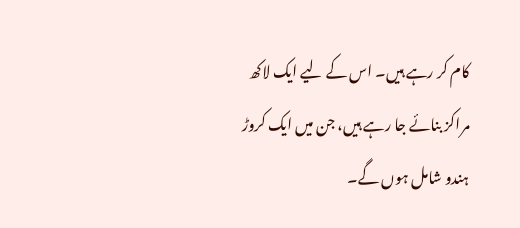کام کر رہے ہیں۔ اس کے لیے ایک لاکھ مراکز بنائے جا رہے ہیں، جن میں ایک کروڑ ہندو شامل ہوں گے۔